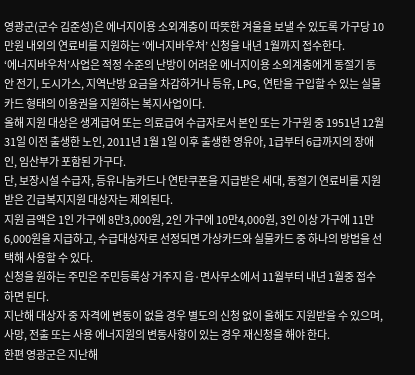영광군(군수 김준성)은 에너지이용 소외계층이 따뜻한 겨울을 보낼 수 있도록 가구당 10만원 내외의 연료비를 지원하는 ‘에너지바우처’ 신청을 내년 1월까지 접수한다.
‘에너지바우처’사업은 적정 수준의 난방이 어려운 에너지이용 소외계층에게 동절기 동안 전기, 도시가스, 지역난방 요금을 차감하거나 등유, LPG, 연탄을 구입할 수 있는 실물카드 형태의 이용권을 지원하는 복지사업이다.
올해 지원 대상은 생계급여 또는 의료급여 수급자로서 본인 또는 가구원 중 1951년 12월 31일 이전 출생한 노인, 2011년 1월 1일 이후 출생한 영유아, 1급부터 6급까지의 장애인, 임산부가 포함된 가구다.
단, 보장시설 수급자, 등유나눔카드나 연탄쿠폰을 지급받은 세대, 동절기 연료비를 지원받은 긴급복지지원 대상자는 제외된다.
지원 금액은 1인 가구에 8만3,000원, 2인 가구에 10만4,000원, 3인 이상 가구에 11만6,000원을 지급하고, 수급대상자로 선정되면 가상카드와 실물카드 중 하나의 방법을 선택해 사용할 수 있다.
신청을 원하는 주민은 주민등록상 거주지 읍·면사무소에서 11월부터 내년 1월중 접수하면 된다.
지난해 대상자 중 자격에 변동이 없을 경우 별도의 신청 없이 올해도 지원받을 수 있으며, 사망, 전출 또는 사용 에너지원의 변동사항이 있는 경우 재신청을 해야 한다.
한편 영광군은 지난해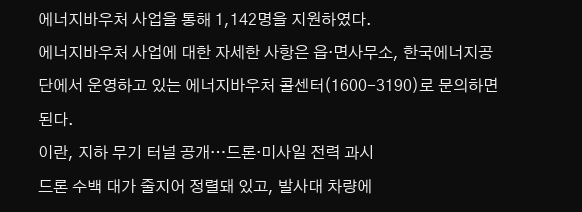에너지바우처 사업을 통해 1,142명을 지원하였다.
에너지바우처 사업에 대한 자세한 사항은 읍·면사무소, 한국에너지공단에서 운영하고 있는 에너지바우처 콜센터(1600-3190)로 문의하면 된다.
이란, 지하 무기 터널 공개…드론·미사일 전력 과시
드론 수백 대가 줄지어 정렬돼 있고, 발사대 차량에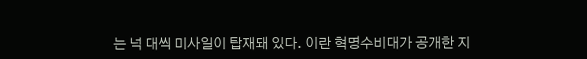는 넉 대씩 미사일이 탑재돼 있다. 이란 혁명수비대가 공개한 지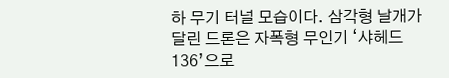하 무기 터널 모습이다. 삼각형 날개가 달린 드론은 자폭형 무인기 ‘샤헤드 136’으로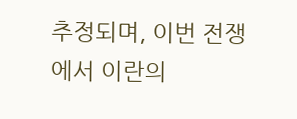추정되며, 이번 전쟁에서 이란의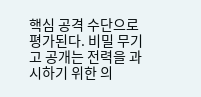핵심 공격 수단으로 평가된다. 비밀 무기고 공개는 전력을 과시하기 위한 의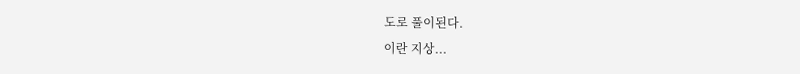도로 풀이된다.
이란 지상...